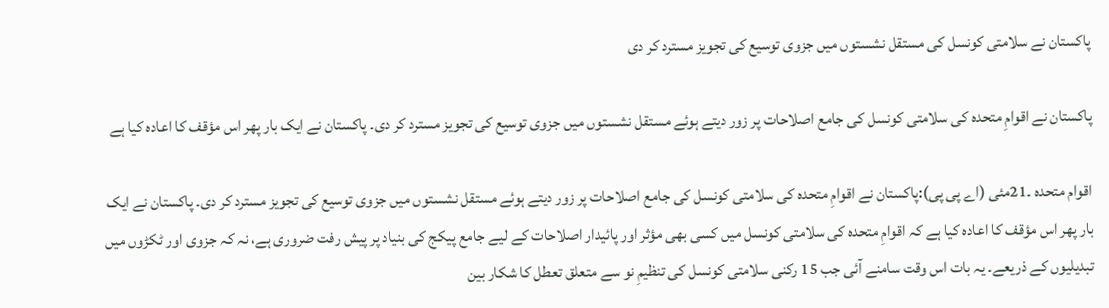پاکستان نے سلامتی کونسل کی مستقل نشستوں میں جزوی توسیع کی تجویز مسترد کر دی

پاکستان نے اقوامِ متحدہ کی سلامتی کونسل کی جامع اصلاحات پر زور دیتے ہوئے مستقل نشستوں میں جزوی توسیع کی تجویز مسترد کر دی۔ پاکستان نے ایک بار پھر اس مؤقف کا اعادہ کیا ہے

اقوام متحدہ ۔21مئی (اے پی پی):پاکستان نے اقوامِ متحدہ کی سلامتی کونسل کی جامع اصلاحات پر زور دیتے ہوئے مستقل نشستوں میں جزوی توسیع کی تجویز مسترد کر دی۔ پاکستان نے ایک بار پھر اس مؤقف کا اعادہ کیا ہے کہ اقوامِ متحدہ کی سلامتی کونسل میں کسی بھی مؤثر اور پائیدار اصلاحات کے لیے جامع پیکج کی بنیاد پر پیش رفت ضروری ہے، نہ کہ جزوی اور ٹکڑوں میں تبدیلیوں کے ذریعے۔ یہ بات اس وقت سامنے آئی جب 15 رکنی سلامتی کونسل کی تنظیمِ نو سے متعلق تعطل کا شکار بین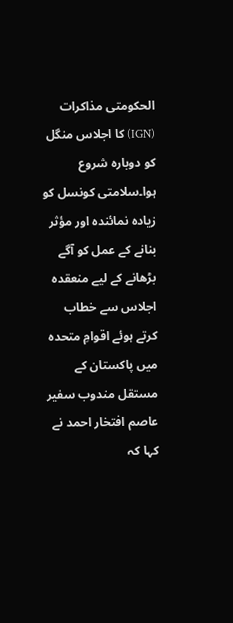الحکومتی مذاکرات (IGN) کا اجلاس منگل کو دوبارہ شروع ہوا۔سلامتی کونسل کو زیادہ نمائندہ اور مؤثر بنانے کے عمل کو آگے بڑھانے کے لیے منعقدہ اجلاس سے خطاب کرتے ہوئے اقوامِ متحدہ میں پاکستان کے مستقل مندوب سفیر عاصم افتخار احمد نے کہا کہ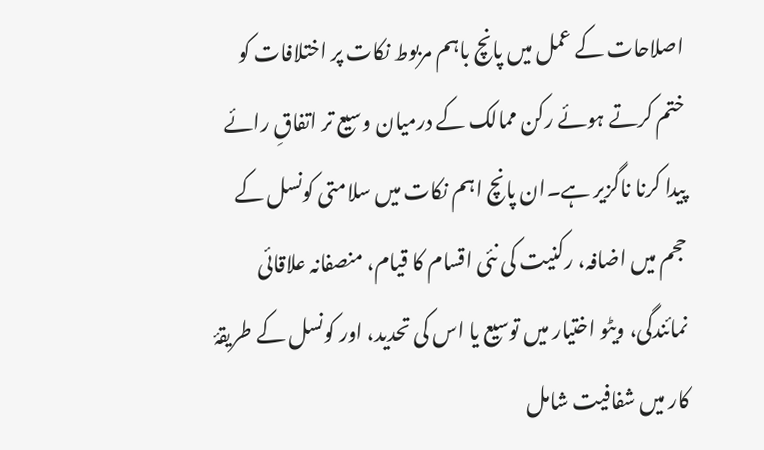اصلاحات کے عمل میں پانچ باہم مربوط نکات پر اختلافات کو ختم کرتے ہوئے رکن ممالک کے درمیان وسیع تر اتفاقِ رائے پیدا کرنا ناگزیر ہے۔ان پانچ اہم نکات میں سلامتی کونسل کے حجم میں اضافہ، رکنیت کی نئی اقسام کا قیام، منصفانہ علاقائی نمائندگی، ویٹو اختیار میں توسیع یا اس کی تحدید، اور کونسل کے طریقۂ کار میں شفافیت شامل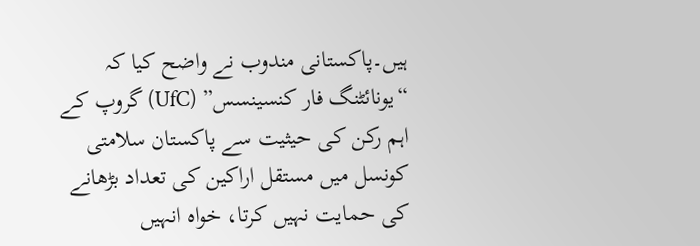ہیں۔پاکستانی مندوب نے واضح کیا کہ “یونائٹنگ فار کنسینسس” (UfC) گروپ کے اہم رکن کی حیثیت سے پاکستان سلامتی کونسل میں مستقل اراکین کی تعداد بڑھانے کی حمایت نہیں کرتا، خواہ انہیں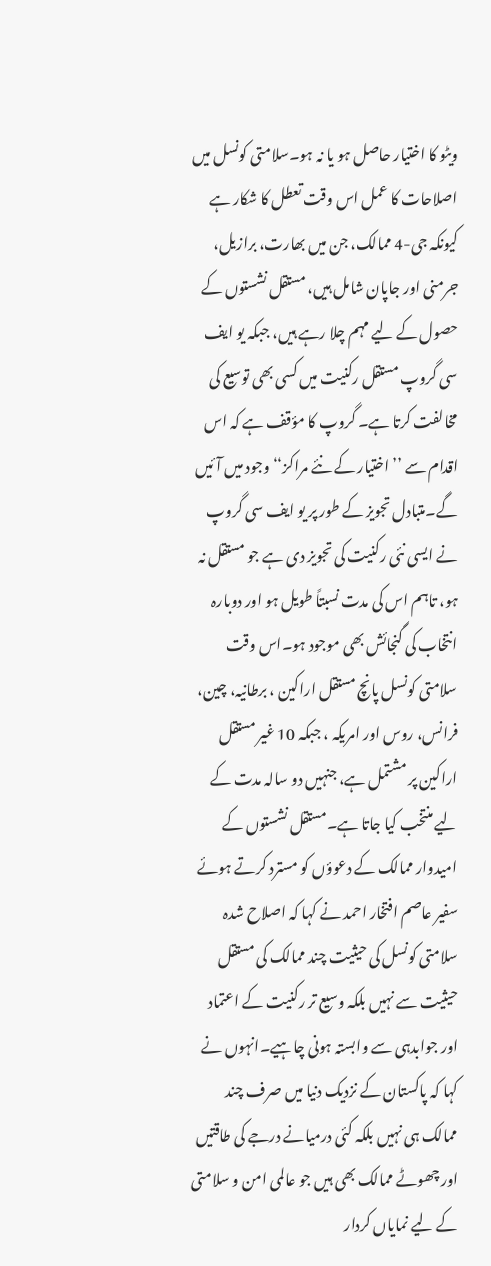ویٹو کا اختیار حاصل ہو یا نہ ہو۔سلامتی کونسل میں اصلاحات کا عمل اس وقت تعطل کا شکار ہے کیونکہ جی-4 ممالک، جن میں بھارت، برازیل، جرمنی اور جاپان شامل ہیں، مستقل نشستوں کے حصول کے لیے مہم چلا رہے ہیں، جبکہ یو ایف سی گروپ مستقل رکنیت میں کسی بھی توسیع کی مخالفت کرتا ہے۔ گروپ کا مؤقف ہے کہ اس اقدام سے ’’ اختیار کے نئے مراکز‘‘ وجود میں آئیں گے۔متبادل تجویز کے طور پر یو ایف سی گروپ نے ایسی نئی رکنیت کی تجویز دی ہے جو مستقل نہ ہو، تاہم اس کی مدت نسبتاً طویل ہو اور دوبارہ انتخاب کی گنجائش بھی موجود ہو۔اس وقت سلامتی کونسل پانچ مستقل اراکین ، برطانیہ، چین، فرانس، روس اور امریکہ ، جبکہ 10 غیر مستقل اراکین پر مشتمل ہے، جنہیں دو سالہ مدت کے لیے منتخب کیا جاتا ہے۔مستقل نشستوں کے امیدوار ممالک کے دعوؤں کو مسترد کرتے ہوئے سفیر عاصم افتخار احمد نے کہا کہ اصلاح شدہ سلامتی کونسل کی حیثیت چند ممالک کی مستقل حیثیت سے نہیں بلکہ وسیع تر رکنیت کے اعتماد اور جوابدہی سے وابستہ ہونی چاہیے۔انہوں نے کہا کہ پاکستان کے نزدیک دنیا میں صرف چند ممالک ہی نہیں بلکہ کئی درمیانے درجے کی طاقتیں اور چھوٹے ممالک بھی ہیں جو عالمی امن و سلامتی کے لیے نمایاں کردار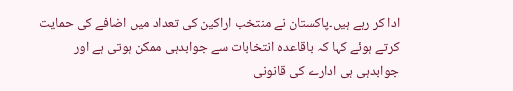ادا کر رہے ہیں۔پاکستان نے منتخب اراکین کی تعداد میں اضافے کی حمایت کرتے ہوئے کہا کہ باقاعدہ انتخابات سے جوابدہی ممکن ہوتی ہے اور جوابدہی ہی ادارے کی قانونی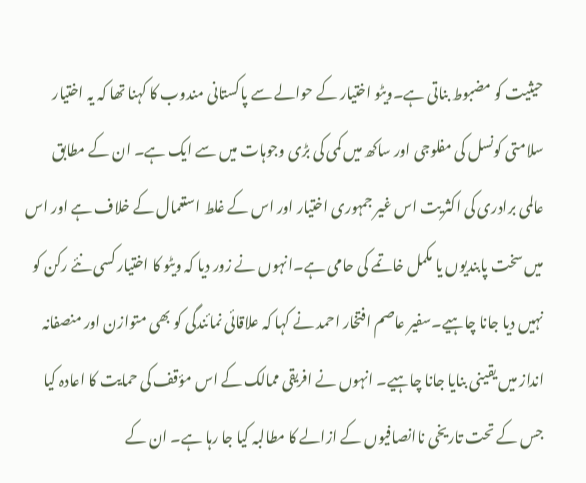حیثیت کو مضبوط بناتی ہے۔ویٹو اختیار کے حوالے سے پاکستانی مندوب کا کہنا تھا کہ یہ اختیار سلامتی کونسل کی مفلوجی اور ساکھ میں کمی کی بڑی وجوہات میں سے ایک ہے۔ ان کے مطابق عالمی برادری کی اکثریت اس غیر جمہوری اختیار اور اس کے غلط استعمال کے خلاف ہے اور اس میں سخت پابندیوں یا مکمل خاتمے کی حامی ہے۔انہوں نے زور دیا کہ ویٹو کا اختیار کسی نئے رکن کو نہیں دیا جانا چاہیے۔سفیر عاصم افتخار احمد نے کہا کہ علاقائی نمائندگی کو بھی متوازن اور منصفانہ انداز میں یقینی بنایا جانا چاہیے۔ انہوں نے افریقی ممالک کے اس مؤقف کی حمایت کا اعادہ کیا جس کے تحت تاریخی ناانصافیوں کے ازالے کا مطالبہ کیا جا رہا ہے۔ ان کے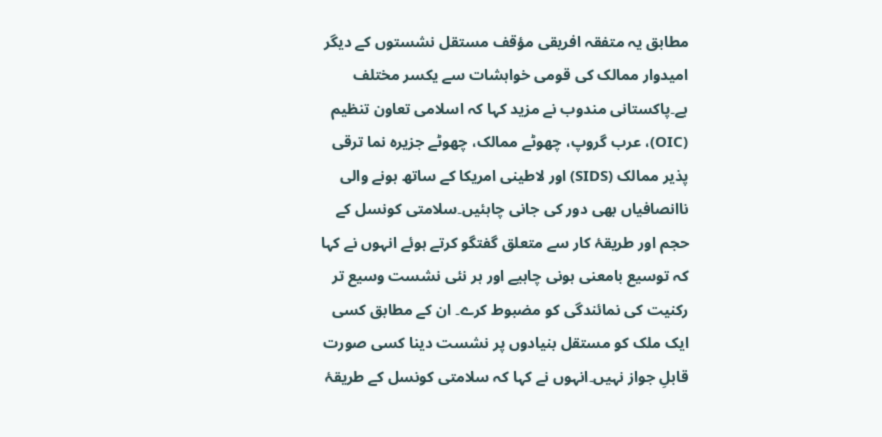مطابق یہ متفقہ افریقی مؤقف مستقل نشستوں کے دیگر امیدوار ممالک کی قومی خواہشات سے یکسر مختلف ہے۔پاکستانی مندوب نے مزید کہا کہ اسلامی تعاون تنظیم (OIC)، عرب گروپ، چھوٹے ممالک، چھوٹے جزیرہ نما ترقی پذیر ممالک (SIDS) اور لاطینی امریکا کے ساتھ ہونے والی ناانصافیاں بھی دور کی جانی چاہئیں۔سلامتی کونسل کے حجم اور طریقۂ کار سے متعلق گفتگو کرتے ہوئے انہوں نے کہا کہ توسیع بامعنی ہونی چاہیے اور ہر نئی نشست وسیع تر رکنیت کی نمائندگی کو مضبوط کرے۔ ان کے مطابق کسی ایک ملک کو مستقل بنیادوں پر نشست دینا کسی صورت قابلِ جواز نہیں۔انہوں نے کہا کہ سلامتی کونسل کے طریقۂ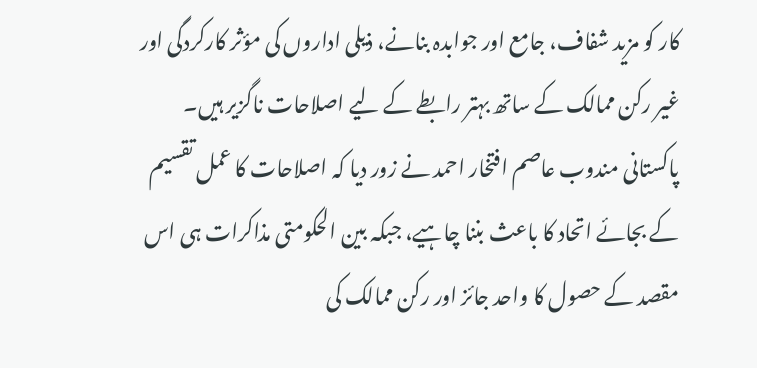کار کو مزید شفاف، جامع اور جوابدہ بنانے، ذیلی اداروں کی مؤثر کارکردگی اور غیر رکن ممالک کے ساتھ بہتر رابطے کے لیے اصلاحات ناگزیر ہیں۔ پاکستانی مندوب عاصم افتخار احمد نے زور دیا کہ اصلاحات کا عمل تقسیم کے بجائے اتحاد کا باعث بننا چاہیے، جبکہ بین الحکومتی مذاکرات ہی اس مقصد کے حصول کا واحد جائز اور رکن ممالک کی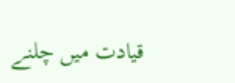قیادت میں چلنے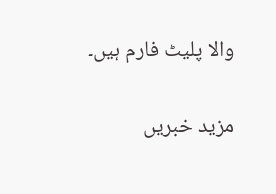والا پلیٹ فارم ہیں۔

مزید خبریں